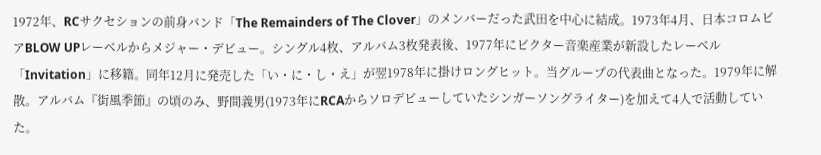1972年、RCサクセションの前身バンド「The Remainders of The Clover」のメンバーだった武田を中心に結成。1973年4月、日本コロムビアBLOW UPレーベルからメジャー・デビュー。シングル4枚、アルバム3枚発表後、1977年にビクター音楽産業が新設したレーベル「Invitation」に移籍。同年12月に発売した「い・に・し・え」が翌1978年に掛けロングヒット。当グループの代表曲となった。1979年に解散。アルバム『街風季節』の頃のみ、野間義男(1973年にRCAからソロデビューしていたシンガーソングライター)を加えて4人で活動していた。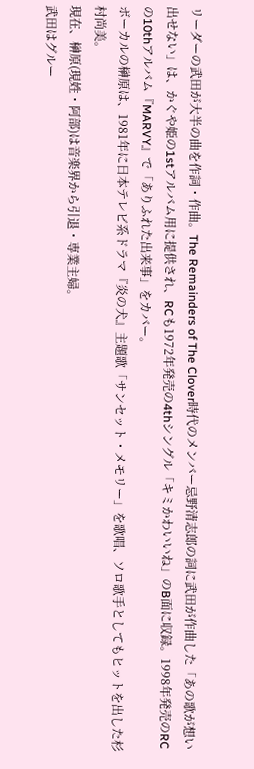リーダーの武田が大半の曲を作詞・作曲。The Remainders of The Clover時代のメンバー忌野清志郎の詞に武田が作曲した「あの歌が想い出せない」は、かぐや姫の1stアルバム用に提供され、RCも1972年発売の4thシングル「キミかわいいね」のB面に収録。1998年発売のRCの10thアルバム『MARVY』で「ありふれた出来事」をカバー。
ボーカルの榊原は、1981年に日本テレビ系ドラマ『炎の犬』主題歌「サンセット・メモリー」を歌唱、ソロ歌手としてもヒットを出した杉村尚美。
現在、榊原(現姓・阿部)は音楽界から引退・専業主婦。
武田はグルー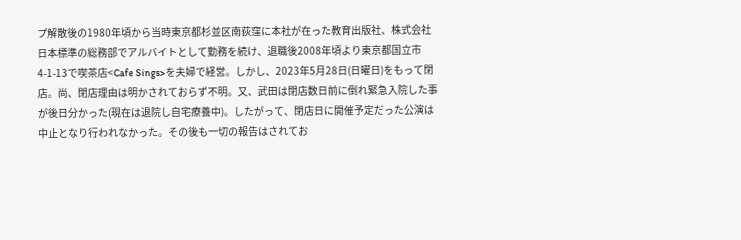プ解散後の1980年頃から当時東京都杉並区南荻窪に本社が在った教育出版社、株式会社日本標準の総務部でアルバイトとして勤務を続け、退職後2008年頃より東京都国立市4-1-13で喫茶店<Cafe Sings>を夫婦で経営。しかし、2023年5月28日(日曜日)をもって閉店。尚、閉店理由は明かされておらず不明。又、武田は閉店数日前に倒れ緊急入院した事が後日分かった(現在は退院し自宅療養中)。したがって、閉店日に開催予定だった公演は中止となり行われなかった。その後も一切の報告はされてお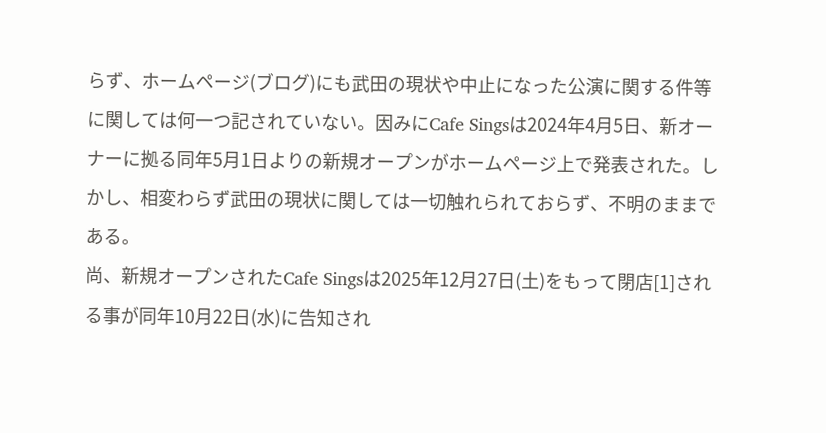らず、ホームページ(ブログ)にも武田の現状や中止になった公演に関する件等に関しては何一つ記されていない。因みにCafe Singsは2024年4月5日、新オーナーに拠る同年5月1日よりの新規オープンがホームページ上で発表された。しかし、相変わらず武田の現状に関しては一切触れられておらず、不明のままである。
尚、新規オープンされたCafe Singsは2025年12月27日(土)をもって閉店[1]される事が同年10月22日(水)に告知され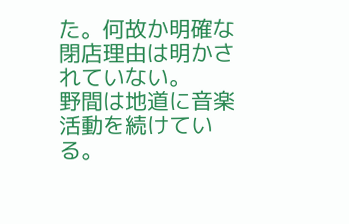た。何故か明確な閉店理由は明かされていない。
野間は地道に音楽活動を続けている。